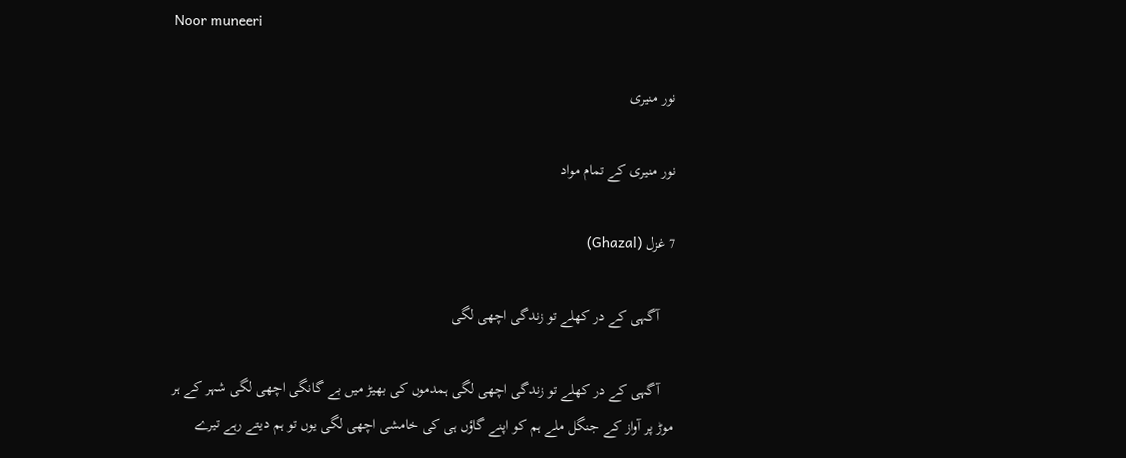Noor muneeri

نور منیری

نور منیری کے تمام مواد

7 غزل (Ghazal)

    آگہی کے در کھلے تو زندگی اچھی لگی

    آگہی کے در کھلے تو زندگی اچھی لگی ہمدموں کی بھیڑ میں بے گانگی اچھی لگی شہر کے ہر موڑ پر آواز کے جنگل ملے ہم کو اپنے گاؤں ہی کی خامشی اچھی لگی یوں تو ہم دیتے رہے تیرے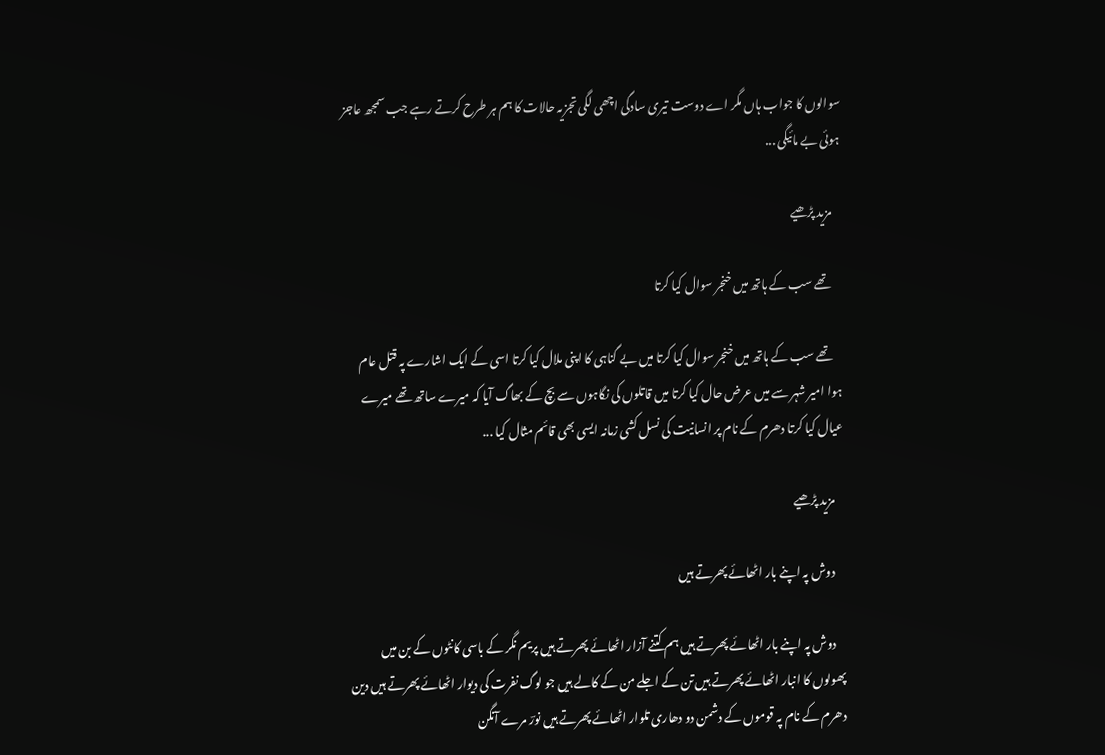سوالوں کا جواب ہاں مگر اے دوست تیری سادگی اچھی لگی تجزیہ حالات کا ہم ہر طرح کرتے رہے جب سمجھ عاجز ہوئی بے مائیگی ...

    مزید پڑھیے

    تھے سب کے ہاتھ میں خنجر سوال کیا کرتا

    تھے سب کے ہاتھ میں خنجر سوال کیا کرتا میں بے گناہی کا اپنی ملال کیا کرتا اسی کے ایک اشارے پہ قتل عام ہوا امیر شہر سے میں عرض حال کیا کرتا میں قاتلوں کی نگاہوں سے بچ کے بھاگ آیا کہ میرے ساتھ تھے میرے عیال کیا کرتا دھرم کے نام پر انسانیت کی نسل کشی زمانہ ایسی بھی قائم مثال کیا ...

    مزید پڑھیے

    دوش پہ اپنے بار اٹھائے پھرتے ہیں

    دوش پہ اپنے بار اٹھائے پھرتے ہیں ہم کتنے آزار اٹھائے پھرتے ہیں پریم نگر کے باسی کانٹوں کے بن میں پھولوں کا انبار اٹھائے پھرتے ہیں تن کے اجلے من کے کالے ہیں جو لوگ نفرت کی دیوار اٹھائے پھرتے ہیں دین دھرم کے نام پہ قوموں کے دشمن دو دھاری تلوار اٹھائے پھرتے ہیں نورؔ مرے آنگن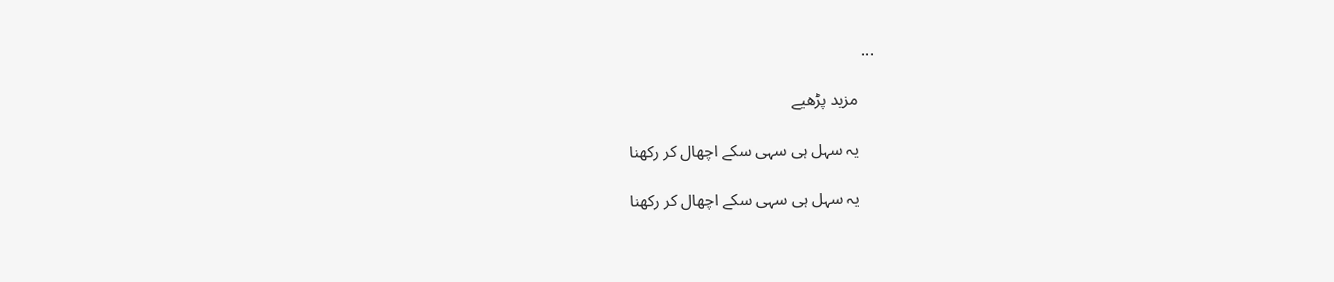...

    مزید پڑھیے

    یہ سہل ہی سہی سکے اچھال کر رکھنا

    یہ سہل ہی سہی سکے اچھال کر رکھنا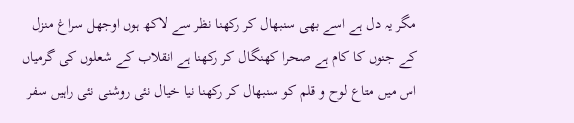مگر یہ دل ہے اسے بھی سنبھال کر رکھنا نظر سے لاکھ ہوں اوجھل سراغ منزل کے جنوں کا کام ہے صحرا کھنگال کر رکھنا ہے انقلاب کے شعلوں کی گرمیاں اس میں متاع لوح و قلم کو سنبھال کر رکھنا نیا خیال نئی روشنی نئی راہیں سفر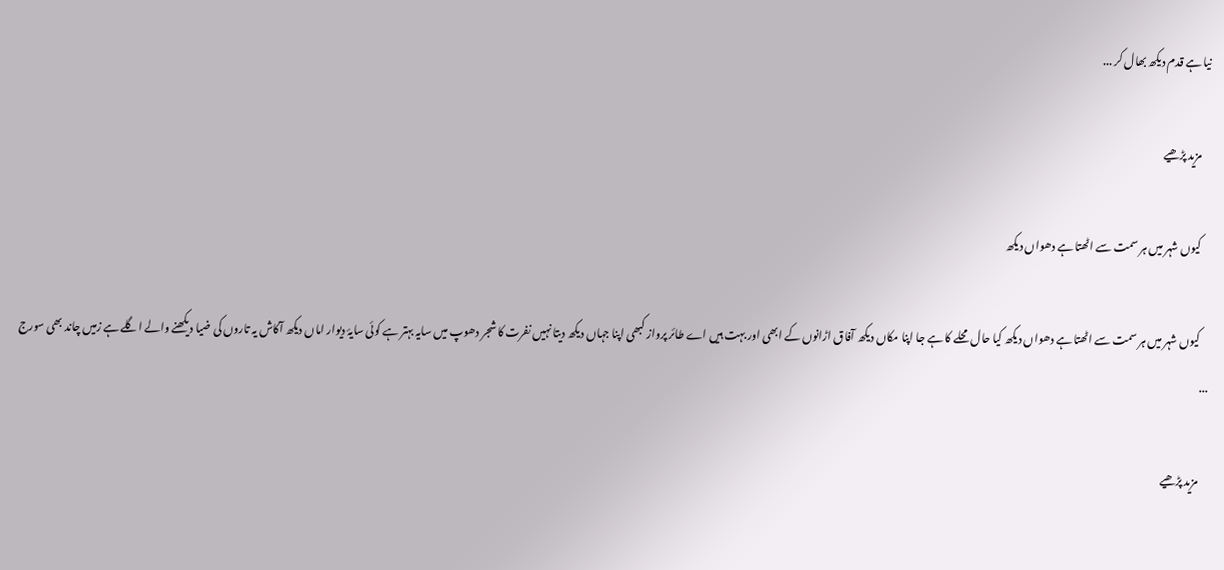نیا ہے قدم دیکھ بھال کر ...

    مزید پڑھیے

    کیوں شہر میں ہر سمت سے اٹھتا ہے دھواں دیکھ

    کیوں شہر میں ہر سمت سے اٹھتا ہے دھواں دیکھ کیا حال محلے کا ہے جا اپنا مکاں دیکھ آفاق اڑانوں کے ابھی اور بہت ہیں اے طائر پرواز کبھی اپنا جہاں دیکھ دیتا نہیں نفرت کا شجر دھوپ میں سایہ بہتر ہے کوئی سایۂ دیوار اماں دیکھ آکاش یہ تاروں کی ضیا دیکھنے والے اگلے ہے زمیں چاند بھی سورج ...

    مزید پڑھیے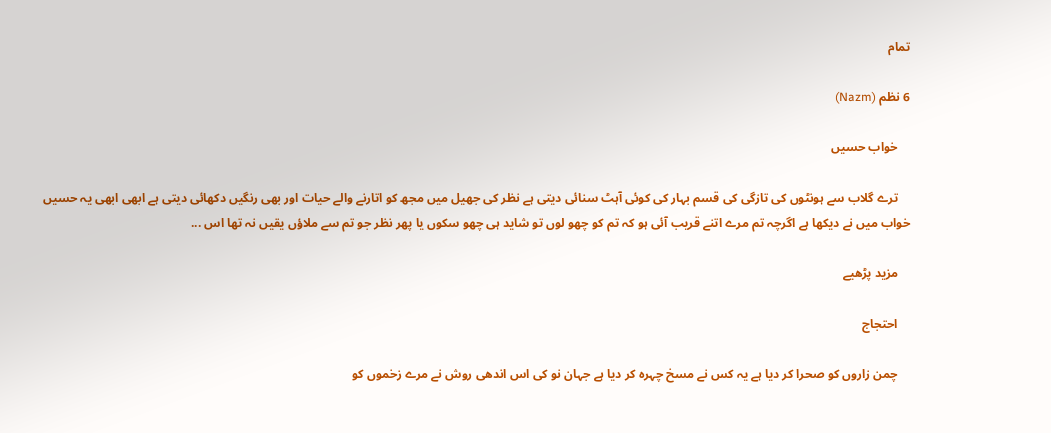تمام

6 نظم (Nazm)

    خواب حسیں

    ترے گلاب سے ہونٹوں کی تازگی کی قسم بہار کی کوئی آہٹ سنائی دیتی ہے نظر کی جھیل میں مجھ کو اتارنے والے حیات اور بھی رنگیں دکھائی دیتی ہے ابھی ابھی یہ حسیں خواب میں نے دیکھا ہے اگرچہ تم مرے اتنے قریب آئی ہو کہ تم کو چھو لوں تو شاید ہی چھو سکوں یا پھر نظر جو تم سے ملاؤں یقیں نہ تھا اس ...

    مزید پڑھیے

    احتجاج

    چمن زاروں کو صحرا کر دیا ہے یہ کس نے مسخ چہرہ کر دیا ہے جہان نو کی اس اندھی روش نے مرے زخموں کو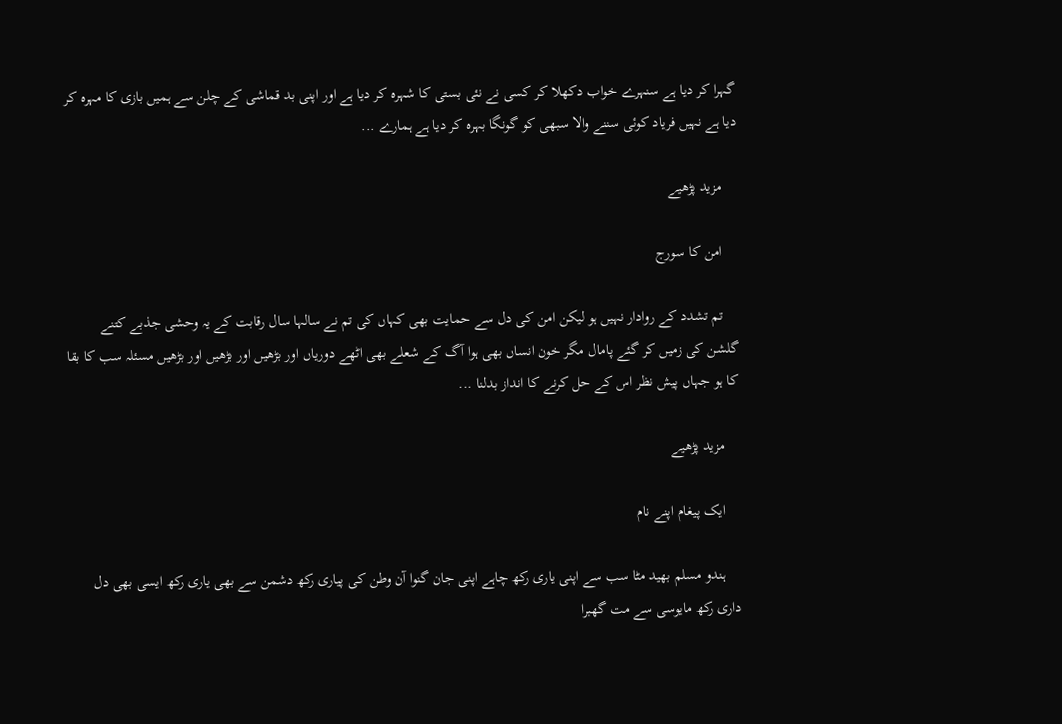گہرا کر دیا ہے سنہرے خواب دکھلا کر کسی نے نئی بستی کا شہرہ کر دیا ہے اور اپنی بد قماشی کے چلن سے ہمیں بازی کا مہرہ کر دیا ہے نہیں فریاد کوئی سننے والا سبھی کو گونگا بہرہ کر دیا ہے ہمارے ...

    مزید پڑھیے

    امن کا سورج

    تم تشدد کے روادار نہیں ہو لیکن امن کی دل سے حمایت بھی کہاں کی تم نے سالہا سال رقابت کے یہ وحشی جذبے کتنے گلشن کی زمیں کر گئے پامال مگر خون انساں بھی ہوا آگ کے شعلے بھی اٹھے دوریاں اور بڑھیں اور بڑھیں اور بڑھیں مسئلہ سب کا بقا کا ہو جہاں پیش نظر اس کے حل کرنے کا انداز بدلنا ...

    مزید پڑھیے

    ایک پیغام اپنے نام

    ہندو مسلم بھید مٹا سب سے اپنی یاری رکھ چاہے اپنی جان گنوا آن وطن کی پیاری رکھ دشمن سے بھی یاری رکھ ایسی بھی دل داری رکھ مایوسی سے مت گھبرا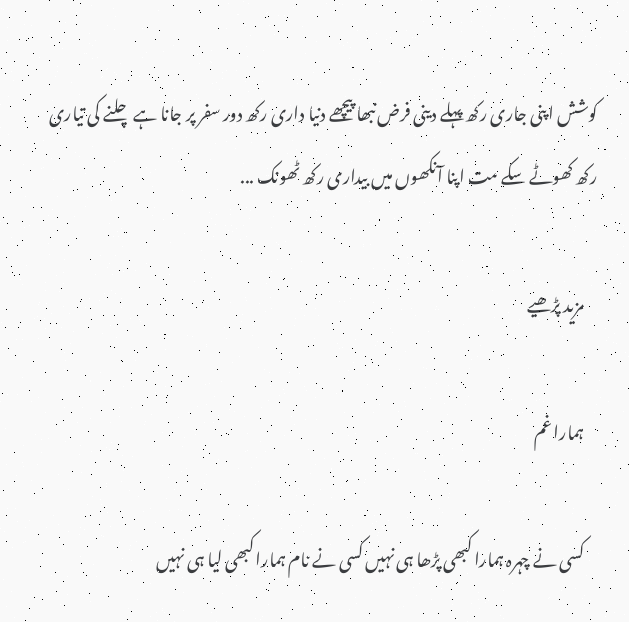کوشش اپنی جاری رکھ پہلے دینی فرض نبھا پیچھے دنیا داری رکھ دور سفر پر جانا ہے چلنے کی تیاری رکھ کھوٹے سکے مت اپنا آنکھوں میں بیداری رکھ ٹھونک ...

    مزید پڑھیے

    ہمارا غم

    کسی نے چہرہ ہمارا کبھی پڑھا ہی نہیں کسی نے نام ہمارا کبھی لیا ہی نہیں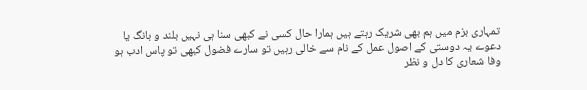تمہاری بزم میں ہم بھی شریک رہتے ہیں ہمارا حال کسی نے کبھی سنا ہی نہیں بلند و بانگ یا دعوے یہ دوستی کے اصول عمل کے نام سے خالی رہیں تو سارے فضول کبھی تو پاس ادب ہو وفا شعاری کا دل و نظر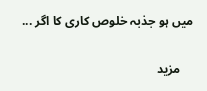میں ہو جذبہ خلوص کاری کا اگر ...

    مزید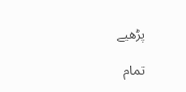پڑھیے

تمام